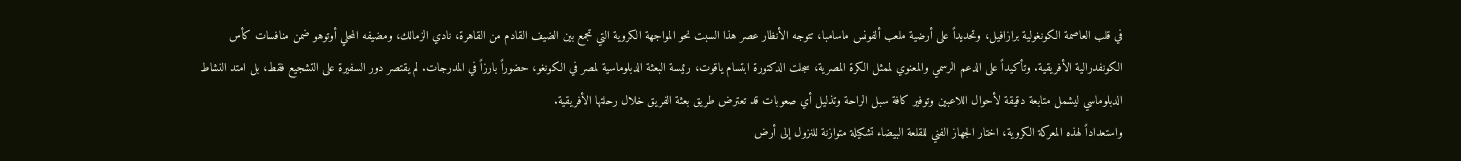في قلب العاصمة الكونغولية برازافيل، وتحديداً على أرضية ملعب ألفونس ماسامبا، تتوجه الأنظار عصر هذا السبت نحو المواجهة الكروية التي تجمع بين الضيف القادم من القاهرة، نادي الزمالك، ومضيفه المحلي أوتوهو ضمن منافسات كأس الكونفدرالية الأفريقية. وتأكيداً على الدعم الرسمي والمعنوي لممثل الكرة المصرية، سجلت الدكتورة ابتسام ياقوت، رئيسة البعثة الدبلوماسية لمصر في الكونغو، حضوراً بارزاً في المدرجات. لم يقتصر دور السفيرة على التشجيع فقط، بل امتد النشاط الدبلوماسي ليشمل متابعة دقيقة لأحوال اللاعبين وتوفير كافة سبل الراحة وتذليل أي صعوبات قد تعترض طريق بعثة الفريق خلال رحلتها الأفريقية.
واستعداداً لهذه المعركة الكروية، اختار الجهاز الفني للقلعة البيضاء تشكيلة متوازنة للنزول إلى أرض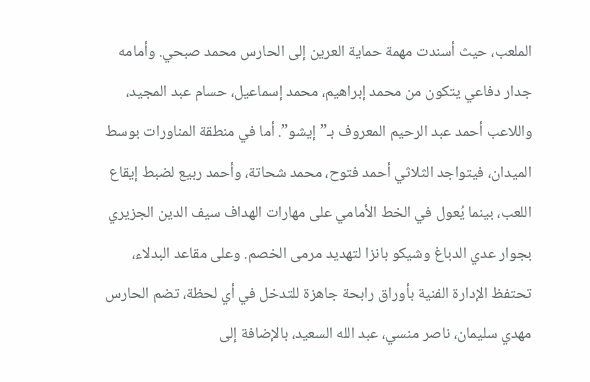الملعب، حيث أسندت مهمة حماية العرين إلى الحارس محمد صبحي. وأمامه جدار دفاعي يتكون من محمد إبراهيم، محمد إسماعيل، حسام عبد المجيد، واللاعب أحمد عبد الرحيم المعروف بـ”إيشو”. أما في منطقة المناورات بوسط الميدان، فيتواجد الثلاثي أحمد فتوح، محمد شحاتة، وأحمد ربيع لضبط إيقاع اللعب، بينما يُعول في الخط الأمامي على مهارات الهداف سيف الدين الجزيري بجوار عدي الدباغ وشيكو بانزا لتهديد مرمى الخصم. وعلى مقاعد البدلاء، تحتفظ الإدارة الفنية بأوراق رابحة جاهزة للتدخل في أي لحظة، تضم الحارس مهدي سليمان، ناصر منسي، عبد الله السعيد، بالإضافة إلى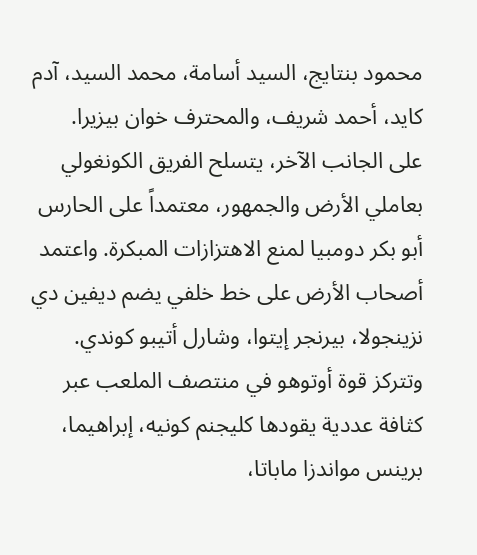محمود بنتايج، السيد أسامة، محمد السيد، آدم كايد، أحمد شريف، والمحترف خوان بيزيرا.
على الجانب الآخر، يتسلح الفريق الكونغولي بعاملي الأرض والجمهور، معتمداً على الحارس أبو بكر دومبيا لمنع الاهتزازات المبكرة. واعتمد أصحاب الأرض على خط خلفي يضم ديفين دي نزينجولا، بيرنجر إيتوا، وشارل أتيبو كوندي. وتتركز قوة أوتوهو في منتصف الملعب عبر كثافة عددية يقودها كليجنم كونيه، إبراهيما، برينس مواندزا ماباتا،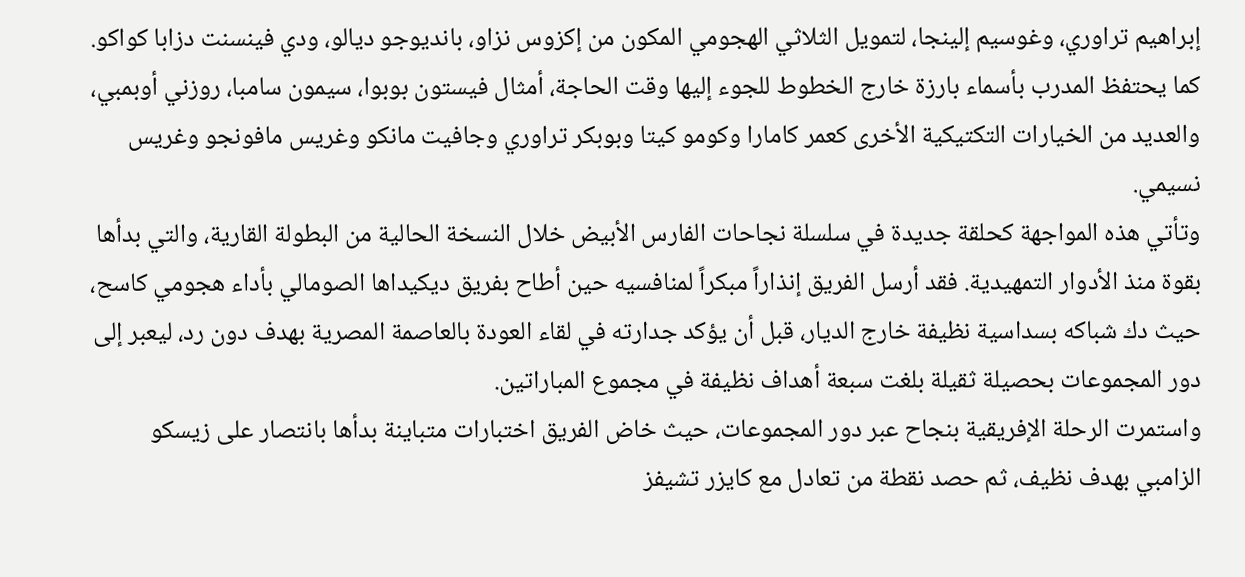إبراهيم تراوري، وغوسيم إلينجا، لتمويل الثلاثي الهجومي المكون من إكزوس نزاو، بانديوجو ديالو، ودي فينسنت دزابا كواكو. كما يحتفظ المدرب بأسماء بارزة خارج الخطوط للجوء إليها وقت الحاجة، أمثال فيستون بوبوا، سيمون سامبا، روزني أوبمبي، والعديد من الخيارات التكتيكية الأخرى كعمر كامارا وكومو كيتا وبوبكر تراوري وجافيت مانكو وغريس مافونجو وغريس نسيمي.
وتأتي هذه المواجهة كحلقة جديدة في سلسلة نجاحات الفارس الأبيض خلال النسخة الحالية من البطولة القارية، والتي بدأها بقوة منذ الأدوار التمهيدية. فقد أرسل الفريق إنذاراً مبكراً لمنافسيه حين أطاح بفريق ديكيداها الصومالي بأداء هجومي كاسح، حيث دك شباكه بسداسية نظيفة خارج الديار، قبل أن يؤكد جدارته في لقاء العودة بالعاصمة المصرية بهدف دون رد، ليعبر إلى دور المجموعات بحصيلة ثقيلة بلغت سبعة أهداف نظيفة في مجموع المباراتين.
واستمرت الرحلة الإفريقية بنجاح عبر دور المجموعات، حيث خاض الفريق اختبارات متباينة بدأها بانتصار على زيسكو الزامبي بهدف نظيف، ثم حصد نقطة من تعادل مع كايزر تشيفز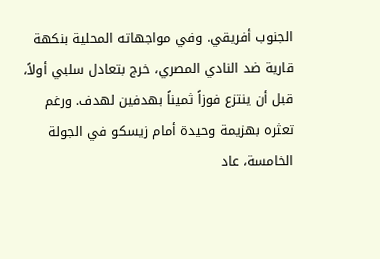الجنوب أفريقي. وفي مواجهاته المحلية بنكهة قارية ضد النادي المصري، خرج بتعادل سلبي أولاً، قبل أن ينتزع فوزاً ثميناً بهدفين لهدف. ورغم تعثره بهزيمة وحيدة أمام زيسكو في الجولة الخامسة، عاد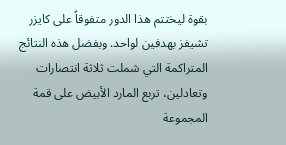بقوة ليختتم هذا الدور متفوقاً على كايزر تشيفز بهدفين لواحد. وبفضل هذه النتائج المتراكمة التي شملت ثلاثة انتصارات وتعادلين، تربع المارد الأبيض على قمة المجموعة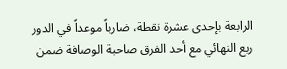الرابعة بإحدى عشرة نقطة، ضارباً موعداً في الدور ربع النهائي مع أحد الفرق صاحبة الوصافة ضمن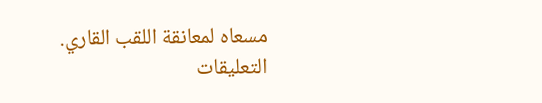مسعاه لمعانقة اللقب القاري.
التعليقات